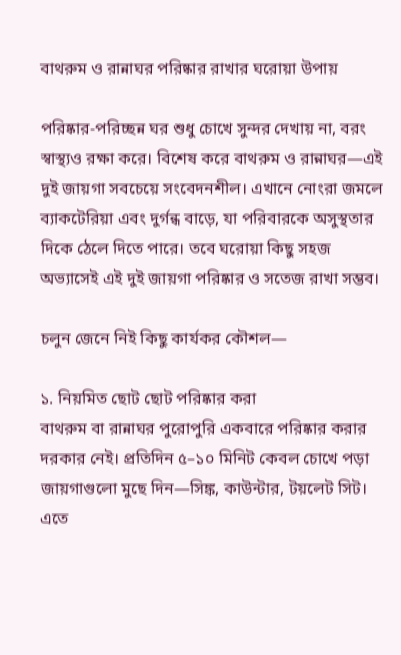বাথরুম ও রান্নাঘর পরিষ্কার রাখার ঘরোয়া উপায়

পরিষ্কার-পরিচ্ছন্ন ঘর শুধু চোখে সুন্দর দেখায় না, বরং স্বাস্থ্যও রক্ষা করে। বিশেষ করে বাথরুম ও রান্নাঘর—এই দুই জায়গা সবচেয়ে সংবেদনশীল। এখানে নোংরা জমলে ব্যাকটেরিয়া এবং দুর্গন্ধ বাড়ে, যা পরিবারকে অসুস্থতার দিকে ঠেলে দিতে পারে। তবে ঘরোয়া কিছু সহজ অভ্যাসেই এই দুই জায়গা পরিষ্কার ও সতেজ রাখা সম্ভব।

চলুন জেনে নিই কিছু কার্যকর কৌশল—

১. নিয়মিত ছোট ছোট পরিষ্কার করা
বাথরুম বা রান্নাঘর পুরোপুরি একবারে পরিষ্কার করার দরকার নেই। প্রতিদিন ৫–১০ মিনিট কেবল চোখে পড়া জায়গাগুলো মুছে দিন—সিঙ্ক, কাউন্টার, টয়লেট সিট। এতে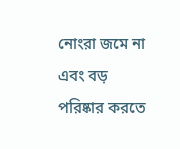নোংরা জমে না এবং বড় পরিষ্কার করতে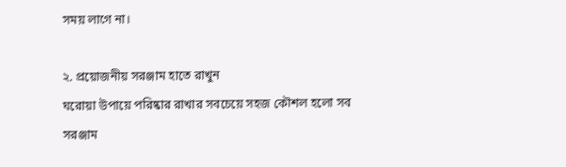সময় লাগে না।

২. প্রয়োজনীয় সরঞ্জাম হাতে রাখুন
ঘরোয়া উপায়ে পরিষ্কার রাখার সবচেয়ে সহজ কৌশল হলো সব সরঞ্জাম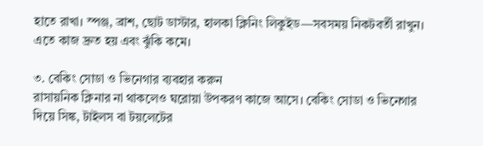হাতে রাখা। স্পঞ্জ, ব্রাশ, ছোট ডাস্টার, হালকা ক্লিনিং লিকুইড—সবসময় নিকটবর্তী রাখুন। এতে কাজ দ্রুত হয় এবং ঝুঁকি কমে।

৩. বেকিং সোডা ও ভিনেগার ব্যবহার করুন
রাসায়নিক ক্লিনার না থাকলেও ঘরোয়া উপকরণ কাজে আসে। বেকিং সোডা ও ভিনেগার দিয়ে সিঙ্ক, টাইলস বা টয়লেটের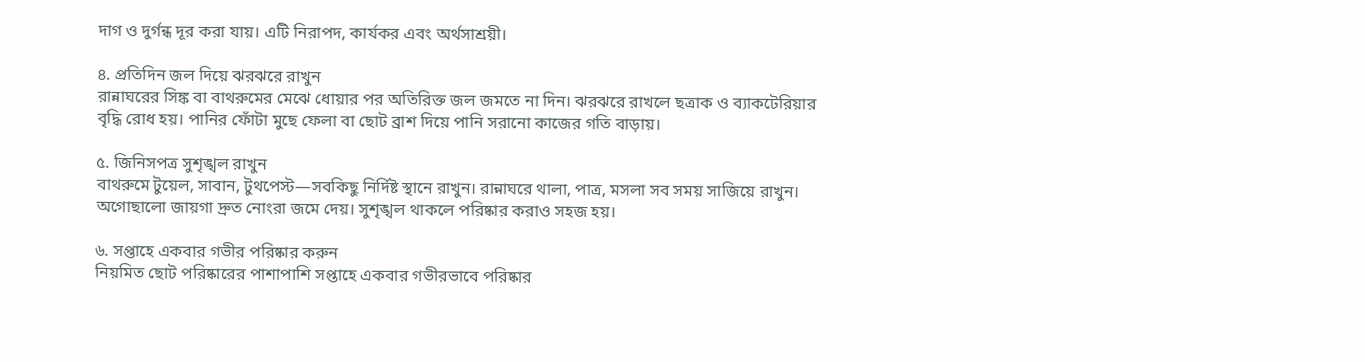দাগ ও দুর্গন্ধ দূর করা যায়। এটি নিরাপদ, কার্যকর এবং অর্থসাশ্রয়ী।

৪. প্রতিদিন জল দিয়ে ঝরঝরে রাখুন
রান্নাঘরের সিঙ্ক বা বাথরুমের মেঝে ধোয়ার পর অতিরিক্ত জল জমতে না দিন। ঝরঝরে রাখলে ছত্রাক ও ব্যাকটেরিয়ার বৃদ্ধি রোধ হয়। পানির ফোঁটা মুছে ফেলা বা ছোট ব্রাশ দিয়ে পানি সরানো কাজের গতি বাড়ায়।

৫. জিনিসপত্র সুশৃঙ্খল রাখুন
বাথরুমে টুয়েল, সাবান, টুথপেস্ট—সবকিছু নির্দিষ্ট স্থানে রাখুন। রান্নাঘরে থালা, পাত্র, মসলা সব সময় সাজিয়ে রাখুন। অগোছালো জায়গা দ্রুত নোংরা জমে দেয়। সুশৃঙ্খল থাকলে পরিষ্কার করাও সহজ হয়।

৬. সপ্তাহে একবার গভীর পরিষ্কার করুন
নিয়মিত ছোট পরিষ্কারের পাশাপাশি সপ্তাহে একবার গভীরভাবে পরিষ্কার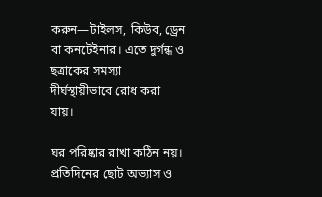করুন—টাইলস, কিউব, ড্রেন বা কনটেইনার। এতে দুর্গন্ধ ও ছত্রাকের সমস্যা দীর্ঘস্থায়ীভাবে রোধ করা যায়।

ঘর পরিষ্কার রাখা কঠিন নয়। প্রতিদিনের ছোট অভ্যাস ও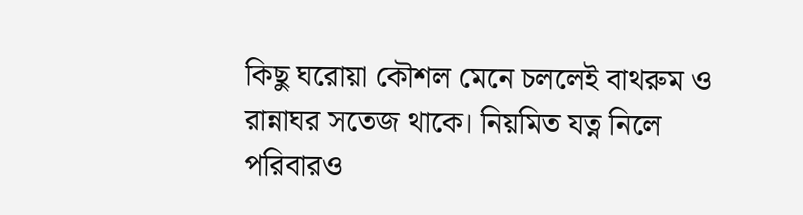কিছু ঘরোয়া কৌশল মেনে চললেই বাথরুম ও রান্নাঘর সতেজ থাকে। নিয়মিত যত্ন নিলে পরিবারও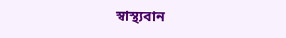স্বাস্থ্যবান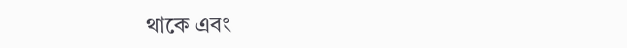থাকে এবং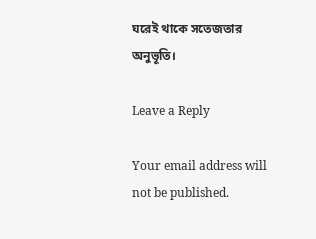ঘরেই থাকে সতেজতার অনুভূতি।

Leave a Reply

Your email address will not be published.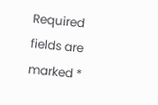Required fields are marked *